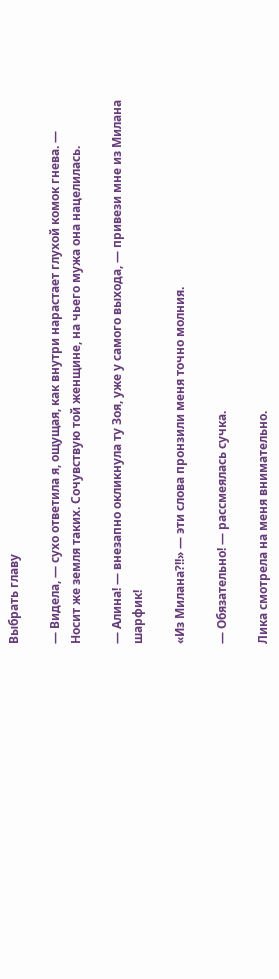Выбрать главу

— Видела, — сухо ответила я, ощущая, как внутри нарастает глухой комок гнева. — Носит же земля таких. Сочувствую той женщине, на чьего мужа она нацелилась.

— Алина! — внезапно окликнула ту Зоя, уже у самого выхода, — привези мне из Милана шарфик!

«Из Милана?!!» — эти слова пронзили меня точно молния.

— Обязательно! — рассмеялась сучка.

Лика смотрела на меня внимательно.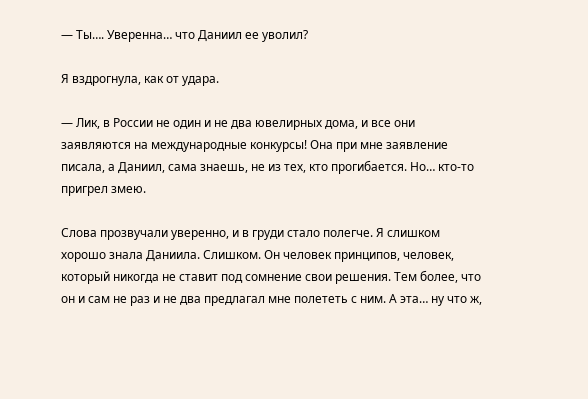— Ты…. Уверенна… что Даниил ее уволил?

Я вздрогнула, как от удара.

— Лик, в России не один и не два ювелирных дома, и все они заявляются на международные конкурсы! Она при мне заявление писала, а Даниил, сама знаешь, не из тех, кто прогибается. Но… кто-то пригрел змею.

Слова прозвучали уверенно, и в груди стало полегче. Я слишком хорошо знала Даниила. Слишком. Он человек принципов, человек, который никогда не ставит под сомнение свои решения. Тем более, что он и сам не раз и не два предлагал мне полететь с ним. А эта… ну что ж,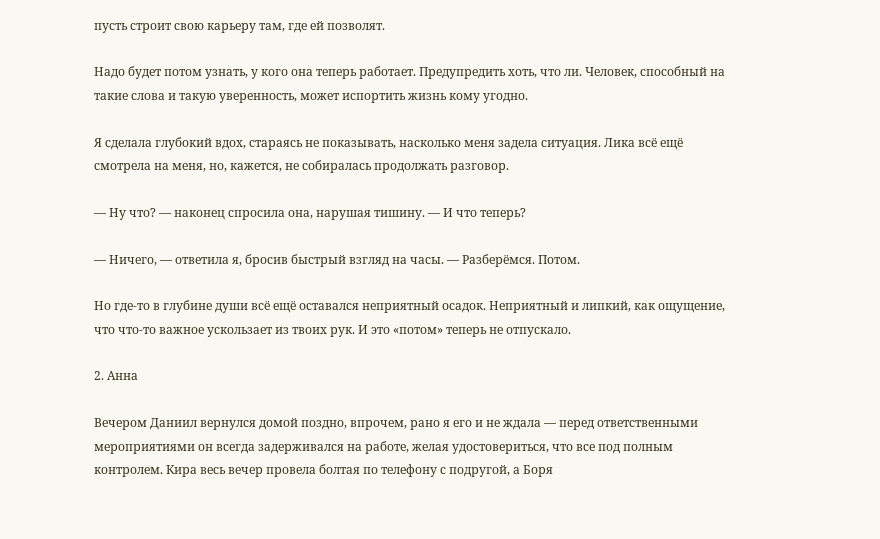пусть строит свою карьеру там, где ей позволят.

Надо будет потом узнать, у кого она теперь работает. Предупредить хоть, что ли. Человек, способный на такие слова и такую уверенность, может испортить жизнь кому угодно.

Я сделала глубокий вдох, стараясь не показывать, насколько меня задела ситуация. Лика всё ещё смотрела на меня, но, кажется, не собиралась продолжать разговор.

— Ну что? — наконец спросила она, нарушая тишину. — И что теперь?

— Ничего, — ответила я, бросив быстрый взгляд на часы. — Разберёмся. Потом.

Но где-то в глубине души всё ещё оставался неприятный осадок. Неприятный и липкий, как ощущение, что что-то важное ускользает из твоих рук. И это «потом» теперь не отпускало.

2. Анна

Вечером Даниил вернулся домой поздно, впрочем, рано я его и не ждала — перед ответственными мероприятиями он всегда задерживался на работе, желая удостовериться, что все под полным контролем. Кира весь вечер провела болтая по телефону с подругой, а Боря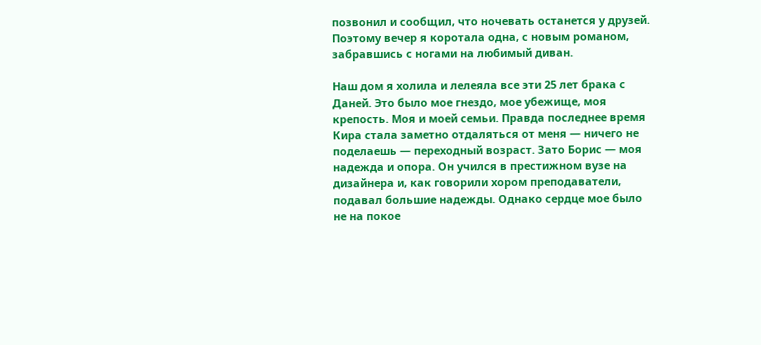позвонил и сообщил, что ночевать останется у друзей. Поэтому вечер я коротала одна, с новым романом, забравшись с ногами на любимый диван.

Наш дом я холила и лелеяла все эти 25 лет брака с Даней. Это было мое гнездо, мое убежище, моя крепость. Моя и моей семьи. Правда последнее время Кира стала заметно отдаляться от меня — ничего не поделаешь — переходный возраст. Зато Борис — моя надежда и опора. Он учился в престижном вузе на дизайнера и, как говорили хором преподаватели, подавал большие надежды. Однако сердце мое было не на покое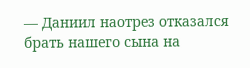— Даниил наотрез отказался брать нашего сына на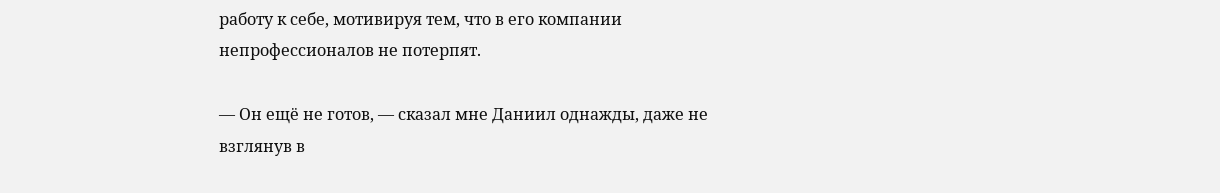работу к себе, мотивируя тем, что в его компании непрофессионалов не потерпят.

— Он ещё не готов, — сказал мне Даниил однажды, даже не взглянув в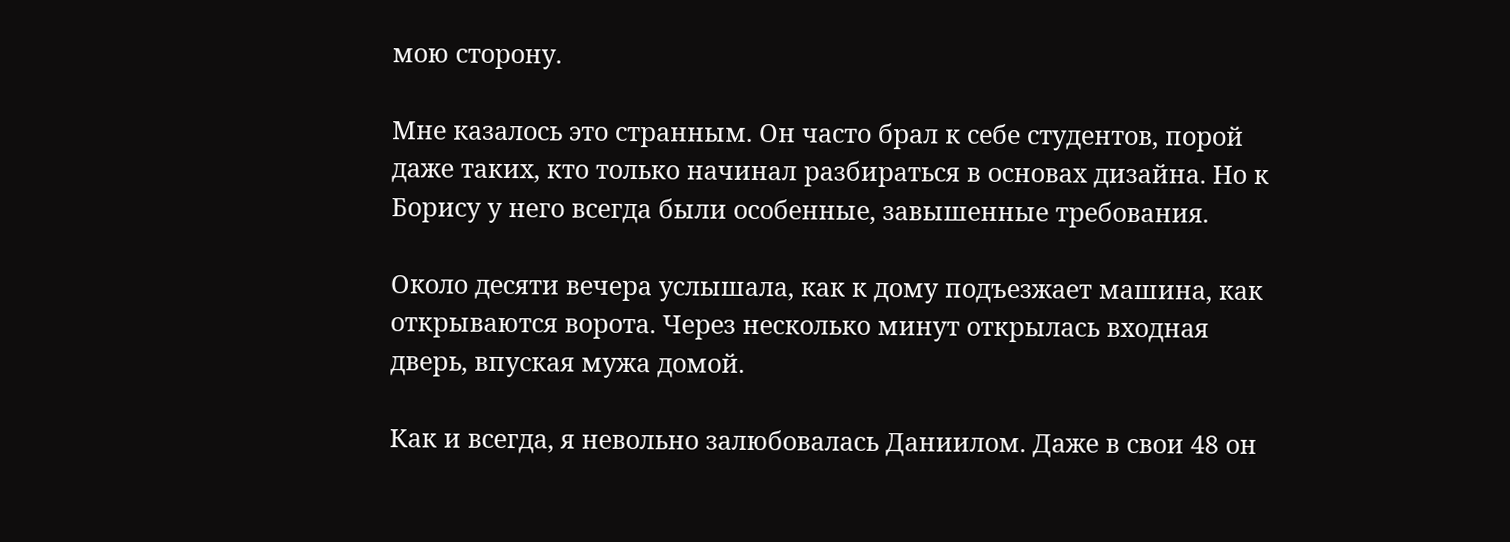мою сторону.

Мне казалось это странным. Он часто брал к себе студентов, порой даже таких, кто только начинал разбираться в основах дизайна. Но к Борису у него всегда были особенные, завышенные требования.

Около десяти вечера услышала, как к дому подъезжает машина, как открываются ворота. Через несколько минут открылась входная дверь, впуская мужа домой.

Как и всегда, я невольно залюбовалась Даниилом. Даже в свои 48 он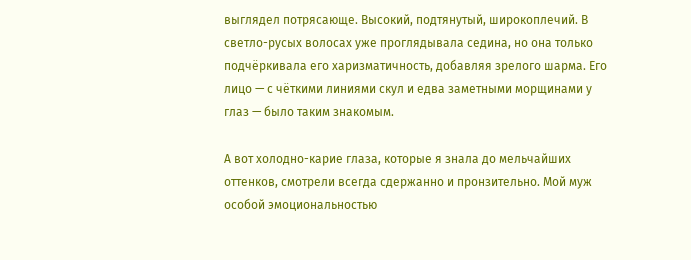выглядел потрясающе. Высокий, подтянутый, широкоплечий. В светло-русых волосах уже проглядывала седина, но она только подчёркивала его харизматичность, добавляя зрелого шарма. Его лицо — с чёткими линиями скул и едва заметными морщинами у глаз — было таким знакомым.

А вот холодно-карие глаза, которые я знала до мельчайших оттенков, смотрели всегда сдержанно и пронзительно. Мой муж особой эмоциональностью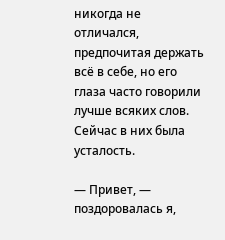никогда не отличался, предпочитая держать всё в себе, но его глаза часто говорили лучше всяких слов. Сейчас в них была усталость.

— Привет, — поздоровалась я,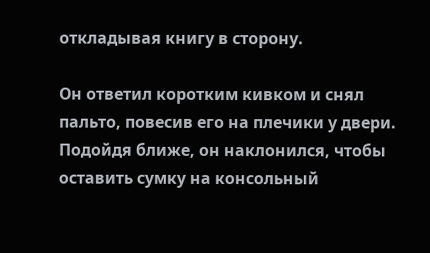откладывая книгу в сторону.

Он ответил коротким кивком и снял пальто, повесив его на плечики у двери. Подойдя ближе, он наклонился, чтобы оставить сумку на консольный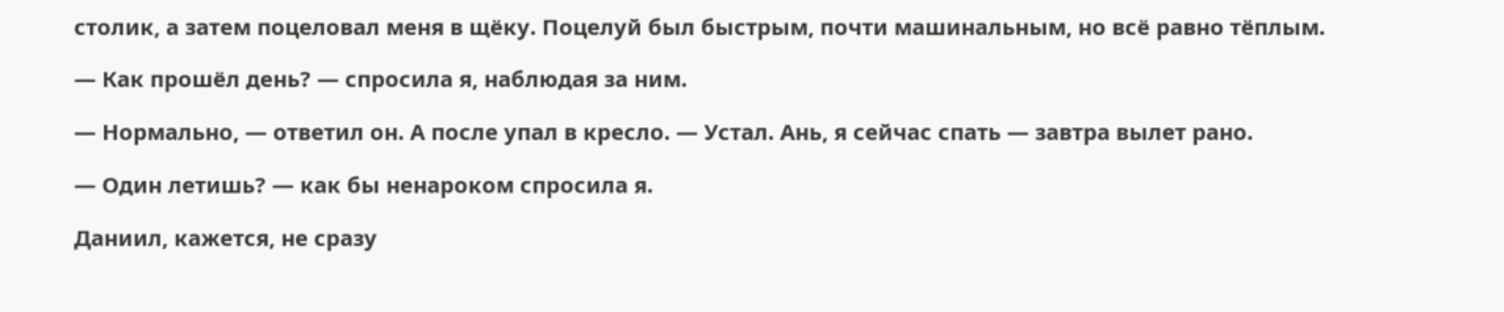столик, а затем поцеловал меня в щёку. Поцелуй был быстрым, почти машинальным, но всё равно тёплым.

— Как прошёл день? — спросила я, наблюдая за ним.

— Нормально, — ответил он. А после упал в кресло. — Устал. Ань, я сейчас спать — завтра вылет рано.

— Один летишь? — как бы ненароком спросила я.

Даниил, кажется, не сразу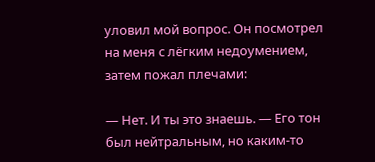уловил мой вопрос. Он посмотрел на меня с лёгким недоумением, затем пожал плечами:

— Нет. И ты это знаешь. — Его тон был нейтральным, но каким-то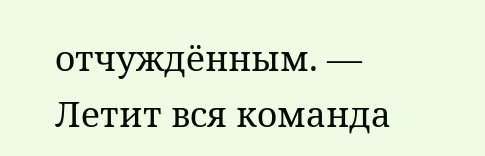отчуждённым. — Летит вся команда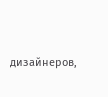дизайнеров,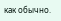как обычно.